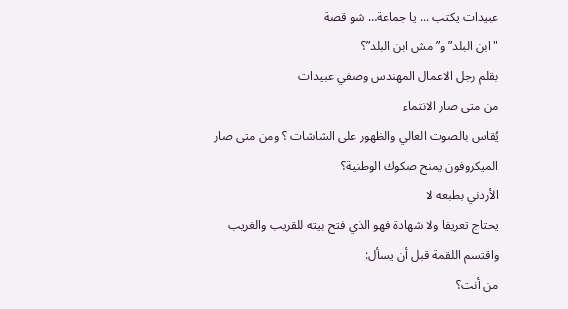عبيدات يكتب ... يا جماعة… شو قصة
"ابن البلد” و”مش ابن البلد”؟
بقلم رجل الاعمال المهندس وصفي عبيدات
من متى صار الانتماء
يُقاس بالصوت العالي والظهور على الشاشات ؟ ومن متى صار الميكروفون يمنح صكوك الوطنية؟
الأردني بطبعه لا
يحتاج تعريفا ولا شهادة فهو الذي فتح بيته للقريب والغريب واقتسم اللقمة قبل أن يسأل:
من أنت؟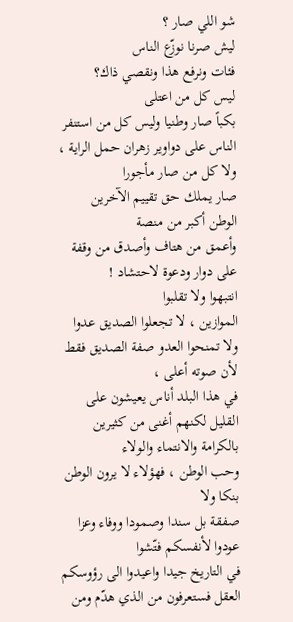شو اللي صار ؟
ليش صرنا نوزّع الناس
فئات ونرفع هذا ونقصي ذاك؟
ليس كل من اعتلى
بكباً صار وطنيا وليس كل من استنفر الناس على دواوير زهران حمل الراية ،
ولا كل من صار مأجورا
صار يملك حق تقييم الآخرين
الوطن أكبر من منصة
وأعمق من هتاف وأصدق من وقفة على دوار ودعوة لاحتشاد !
انتبهوا ولا تقلبوا
الموازين ، لا تجعلوا الصديق عدوا ولا تمنحوا العدو صفة الصديق فقط لأن صوته أعلى ،
في هذا البلد أناس يعيشون على القليل لكنهم أغنى من كثيرين بالكرامة والانتماء والولاء
وحب الوطن ، فهؤلاء لا يرون الوطن بنكا ولا
صفقة بل سندا وصمودا ووفاء وعزا
عودوا لأنفسكم فتّشوا
في التاريخ جيدا واعيدوا الى رؤوسكم العقل فستعرفون من الذي هدّم ومن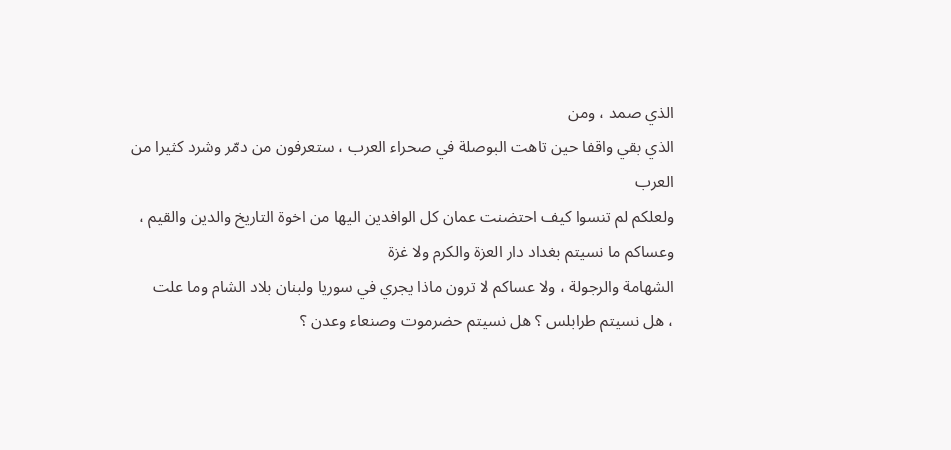الذي صمد ، ومن
الذي بقي واقفا حين تاهت البوصلة في صحراء العرب ، ستعرفون من دمّر وشرد كثيرا من العرب
ولعلكم لم تنسوا كيف احتضنت عمان كل الوافدين اليها من اخوة التاريخ والدين والقيم ، وعساكم ما نسيتم بغداد دار العزة والكرم ولا غزة
الشهامة والرجولة ، ولا عساكم لا ترون ماذا يجري في سوريا ولبنان بلاد الشام وما علت
، هل نسيتم طرابلس ؟ هل نسيتم حضرموت وصنعاء وعدن ؟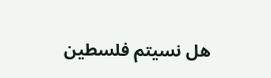هل نسيتم فلسطين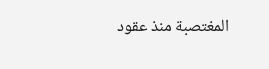المغتصبة منذ عقود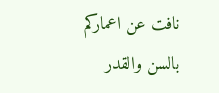نافت عن اعماركم بالسن والقدر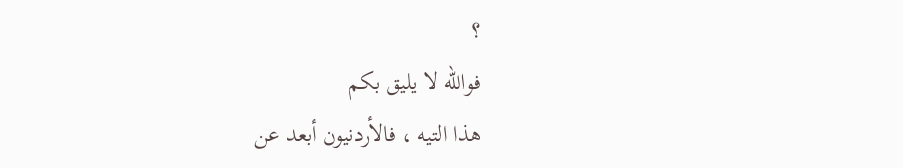؟
فوالله لا يليق بكم
هذا التيه ، فالأردنيون أبعد عن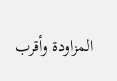المزاودة وأقرب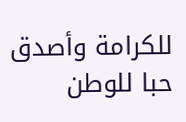للكرامة وأصدق حبا للوطن